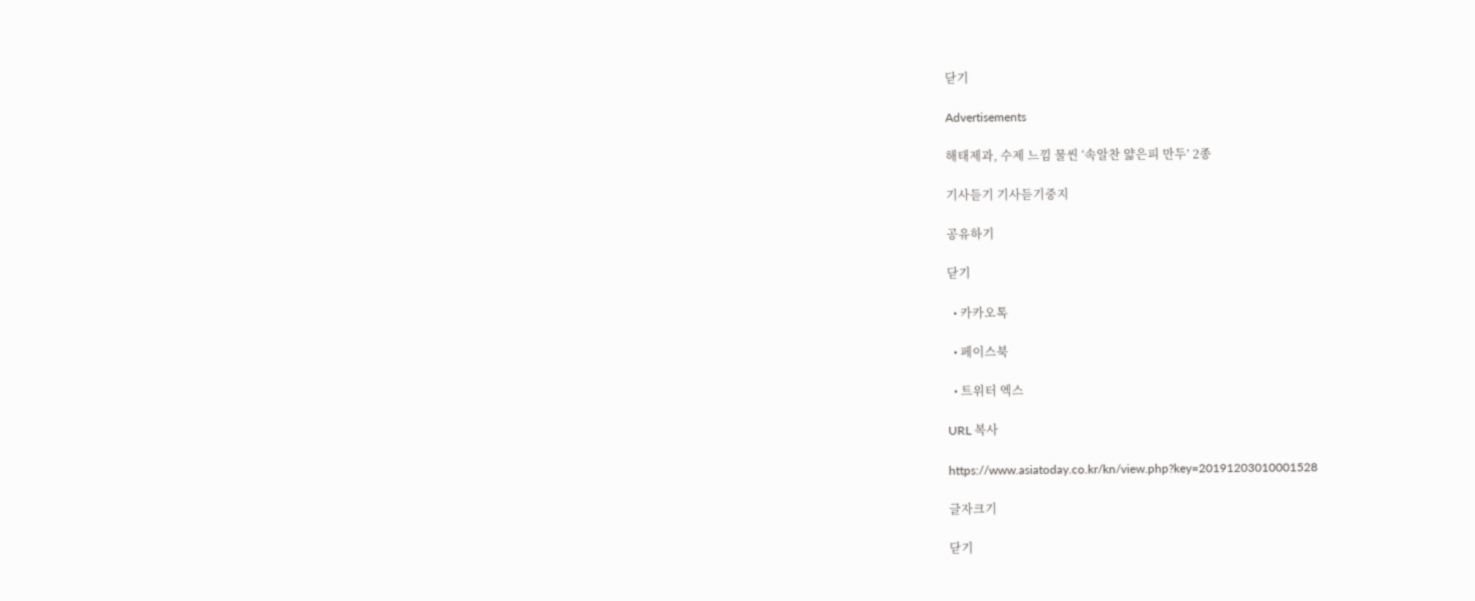닫기

Advertisements

해태제과, 수제 느낌 물씬 ‘속알찬 얇은피 만두’ 2종

기사듣기 기사듣기중지

공유하기

닫기

  • 카카오톡

  • 페이스북

  • 트위터 엑스

URL 복사

https://www.asiatoday.co.kr/kn/view.php?key=20191203010001528

글자크기

닫기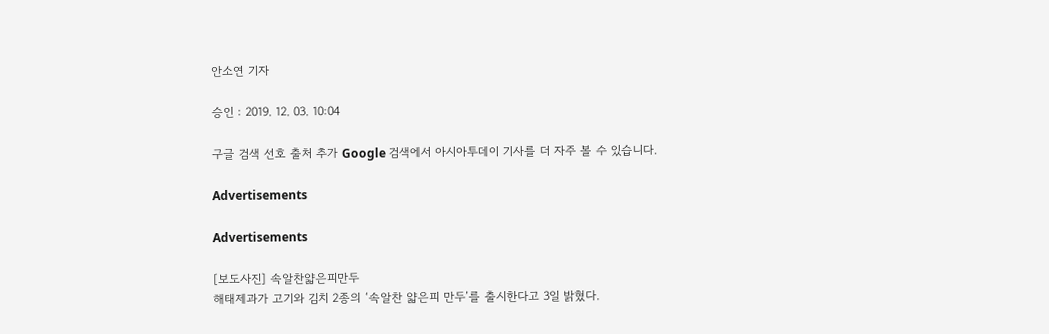안소연 기자

승인 : 2019. 12. 03. 10:04

구글 검색 선호 출처 추가 Google 검색에서 아시아투데이 기사를 더 자주 볼 수 있습니다.

Advertisements

Advertisements

[보도사진] 속알찬얇은피만두
해태제과가 고기와 김치 2종의 ‘속알찬 얇은피 만두’를 출시한다고 3일 밝혔다.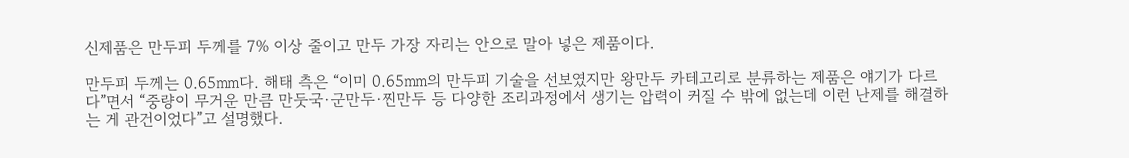신제품은 만두피 두께를 7% 이상 줄이고 만두 가장 자리는 안으로 말아 넣은 제품이다.

만두피 두께는 0.65㎜다. 해태 측은 “이미 0.65㎜의 만두피 기술을 선보였지만 왕만두 카테고리로 분류하는 제품은 얘기가 다르다”면서 “중량이 무거운 만큼 만둣국·군만두·찐만두 등 다양한 조리과정에서 생기는 압력이 커질 수 밖에 없는데 이런 난제를 해결하는 게 관건이었다”고 설명했다.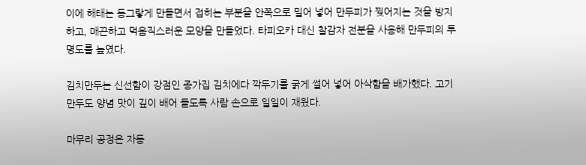이에 해태는 동그랗게 만들면서 접히는 부분을 안쪽으로 밀어 넣어 만두피가 찢어지는 것을 방지하고, 매끈하고 먹음직스러운 모양을 만들었다. 타피오카 대신 찰감자 전분을 사용해 만두피의 투명도를 높였다.

김치만두는 신선함이 강점인 종가집 김치에다 깍두기를 굵게 썰어 넣어 아삭함을 배가했다. 고기만두도 양념 맛이 깊이 배어 들도록 사람 손으로 일일이 재웠다.

마무리 공정은 자동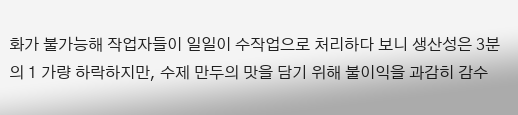화가 불가능해 작업자들이 일일이 수작업으로 처리하다 보니 생산성은 3분의 1 가량 하락하지만, 수제 만두의 맛을 담기 위해 불이익을 과감히 감수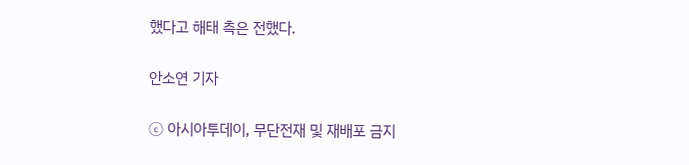했다고 해태 측은 전했다.

안소연 기자

ⓒ 아시아투데이, 무단전재 및 재배포 금지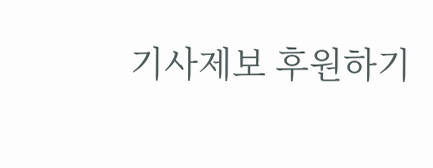기사제보 후원하기